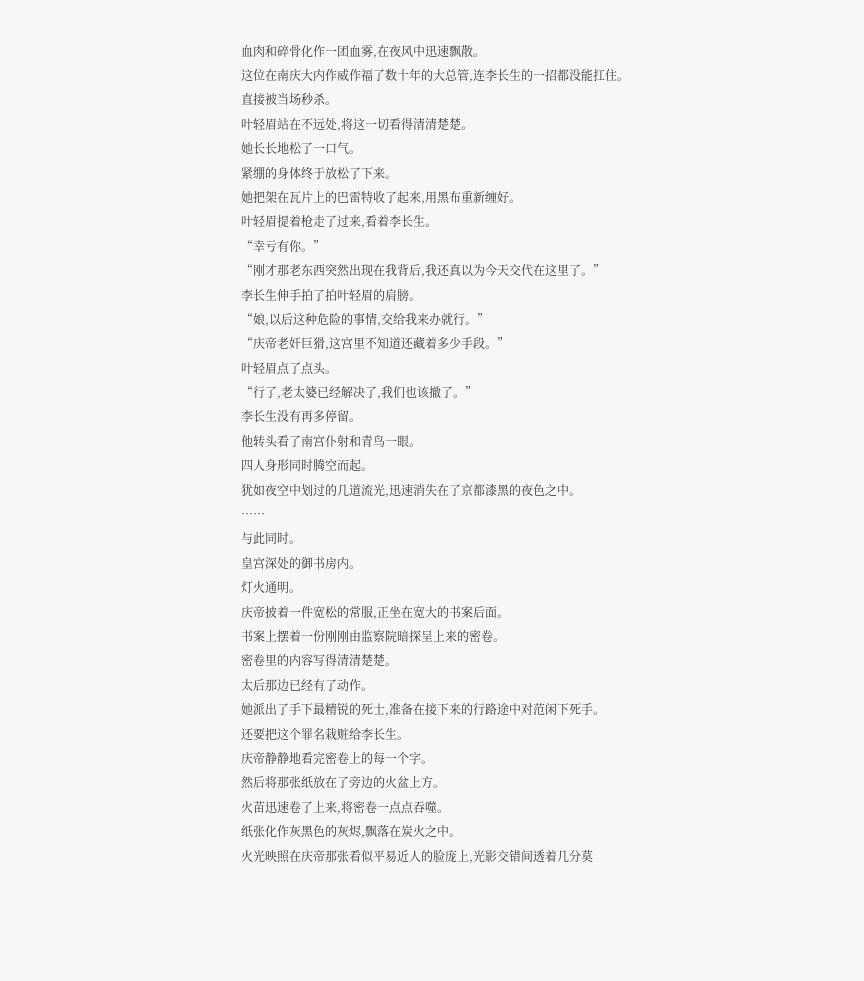血肉和碎骨化作一团血雾,在夜风中迅速飘散。
这位在南庆大内作威作福了数十年的大总管,连李长生的一招都没能扛住。
直接被当场秒杀。
叶轻眉站在不远处,将这一切看得清清楚楚。
她长长地松了一口气。
紧绷的身体终于放松了下来。
她把架在瓦片上的巴雷特收了起来,用黑布重新缠好。
叶轻眉提着枪走了过来,看着李长生。
“幸亏有你。”
“刚才那老东西突然出现在我背后,我还真以为今天交代在这里了。”
李长生伸手拍了拍叶轻眉的肩膀。
“娘,以后这种危险的事情,交给我来办就行。”
“庆帝老奸巨猾,这宫里不知道还藏着多少手段。”
叶轻眉点了点头。
“行了,老太婆已经解决了,我们也该撤了。”
李长生没有再多停留。
他转头看了南宫仆射和青鸟一眼。
四人身形同时腾空而起。
犹如夜空中划过的几道流光,迅速消失在了京都漆黑的夜色之中。
……
与此同时。
皇宫深处的御书房内。
灯火通明。
庆帝披着一件宽松的常服,正坐在宽大的书案后面。
书案上摆着一份刚刚由监察院暗探呈上来的密卷。
密卷里的内容写得清清楚楚。
太后那边已经有了动作。
她派出了手下最精锐的死士,准备在接下来的行路途中对范闲下死手。
还要把这个罪名栽赃给李长生。
庆帝静静地看完密卷上的每一个字。
然后将那张纸放在了旁边的火盆上方。
火苗迅速卷了上来,将密卷一点点吞噬。
纸张化作灰黑色的灰烬,飘落在炭火之中。
火光映照在庆帝那张看似平易近人的脸庞上,光影交错间透着几分莫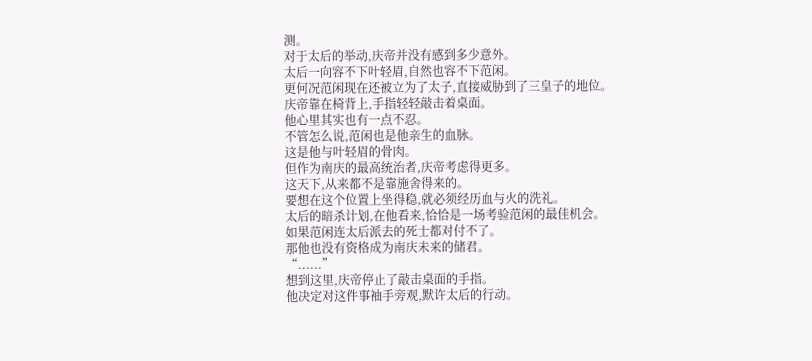测。
对于太后的举动,庆帝并没有感到多少意外。
太后一向容不下叶轻眉,自然也容不下范闲。
更何况范闲现在还被立为了太子,直接威胁到了三皇子的地位。
庆帝靠在椅背上,手指轻轻敲击着桌面。
他心里其实也有一点不忍。
不管怎么说,范闲也是他亲生的血脉。
这是他与叶轻眉的骨肉。
但作为南庆的最高统治者,庆帝考虑得更多。
这天下,从来都不是靠施舍得来的。
要想在这个位置上坐得稳,就必须经历血与火的洗礼。
太后的暗杀计划,在他看来,恰恰是一场考验范闲的最佳机会。
如果范闲连太后派去的死士都对付不了。
那他也没有资格成为南庆未来的储君。
“......”
想到这里,庆帝停止了敲击桌面的手指。
他决定对这件事袖手旁观,默许太后的行动。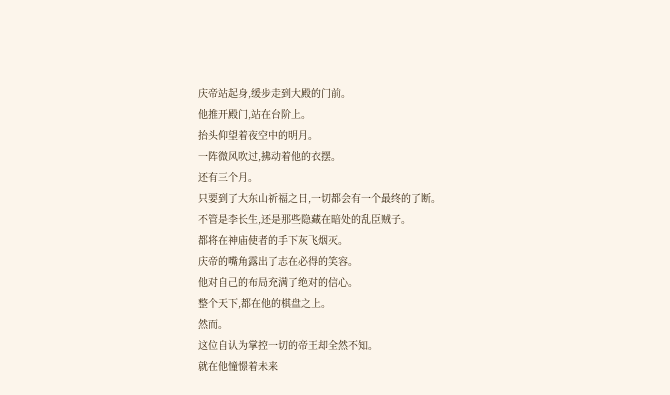庆帝站起身,缓步走到大殿的门前。
他推开殿门,站在台阶上。
抬头仰望着夜空中的明月。
一阵微风吹过,拂动着他的衣摆。
还有三个月。
只要到了大东山祈福之日,一切都会有一个最终的了断。
不管是李长生,还是那些隐藏在暗处的乱臣贼子。
都将在神庙使者的手下灰飞烟灭。
庆帝的嘴角露出了志在必得的笑容。
他对自己的布局充满了绝对的信心。
整个天下,都在他的棋盘之上。
然而。
这位自认为掌控一切的帝王却全然不知。
就在他憧憬着未来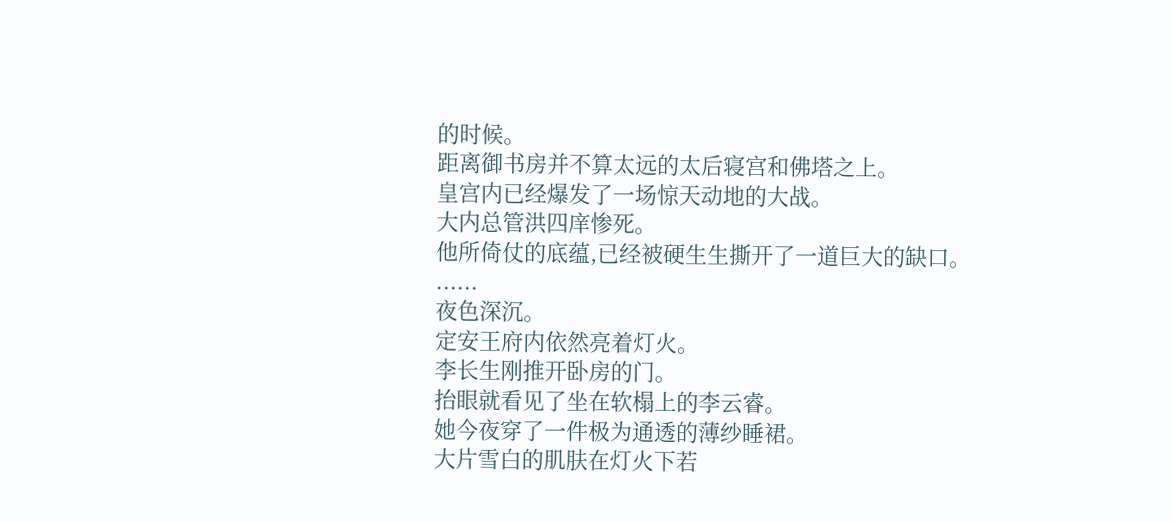的时候。
距离御书房并不算太远的太后寝宫和佛塔之上。
皇宫内已经爆发了一场惊天动地的大战。
大内总管洪四庠惨死。
他所倚仗的底蕴,已经被硬生生撕开了一道巨大的缺口。
......
夜色深沉。
定安王府内依然亮着灯火。
李长生刚推开卧房的门。
抬眼就看见了坐在软榻上的李云睿。
她今夜穿了一件极为通透的薄纱睡裙。
大片雪白的肌肤在灯火下若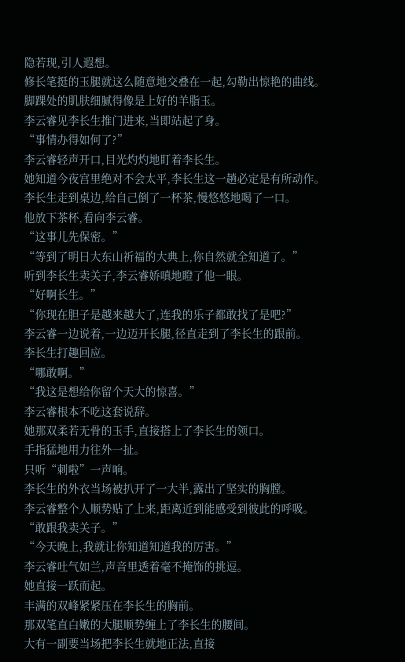隐若现,引人遐想。
修长笔挺的玉腿就这么随意地交叠在一起,勾勒出惊艳的曲线。
脚踝处的肌肤细腻得像是上好的羊脂玉。
李云睿见李长生推门进来,当即站起了身。
“事情办得如何了?”
李云睿轻声开口,目光灼灼地盯着李长生。
她知道今夜宫里绝对不会太平,李长生这一趟必定是有所动作。
李长生走到桌边,给自己倒了一杯茶,慢悠悠地喝了一口。
他放下茶杯,看向李云睿。
“这事儿先保密。”
“等到了明日大东山祈福的大典上,你自然就全知道了。”
听到李长生卖关子,李云睿娇嗔地瞪了他一眼。
“好啊长生。”
“你现在胆子是越来越大了,连我的乐子都敢找了是吧?”
李云睿一边说着,一边迈开长腿,径直走到了李长生的跟前。
李长生打趣回应。
“哪敢啊。”
“我这是想给你留个天大的惊喜。”
李云睿根本不吃这套说辞。
她那双柔若无骨的玉手,直接搭上了李长生的领口。
手指猛地用力往外一扯。
只听“刺啦”一声响。
李长生的外衣当场被扒开了一大半,露出了坚实的胸膛。
李云睿整个人顺势贴了上来,距离近到能感受到彼此的呼吸。
“敢跟我卖关子。”
“今天晚上,我就让你知道知道我的厉害。”
李云睿吐气如兰,声音里透着毫不掩饰的挑逗。
她直接一跃而起。
丰满的双峰紧紧压在李长生的胸前。
那双笔直白嫩的大腿顺势缠上了李长生的腰间。
大有一副要当场把李长生就地正法,直接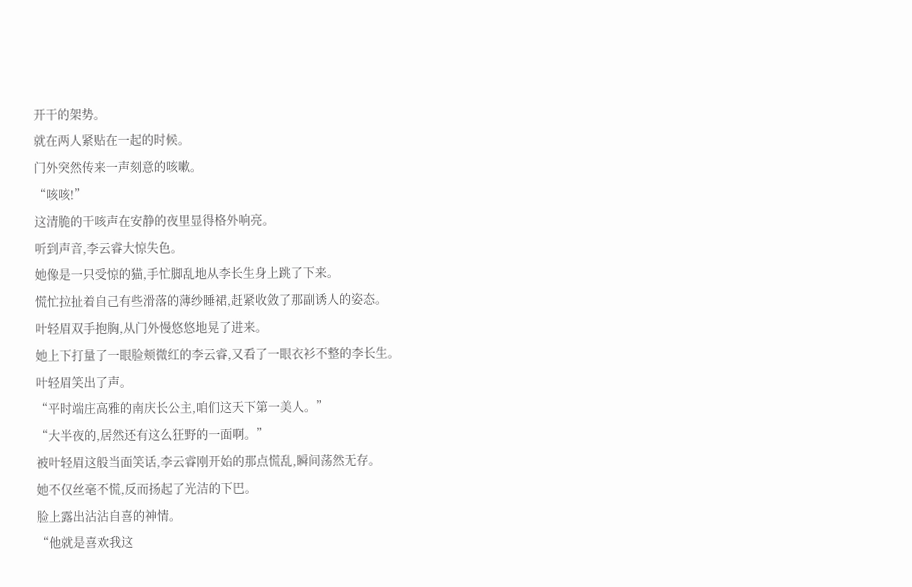开干的架势。
就在两人紧贴在一起的时候。
门外突然传来一声刻意的咳嗽。
“咳咳!”
这清脆的干咳声在安静的夜里显得格外响亮。
听到声音,李云睿大惊失色。
她像是一只受惊的猫,手忙脚乱地从李长生身上跳了下来。
慌忙拉扯着自己有些滑落的薄纱睡裙,赶紧收敛了那副诱人的姿态。
叶轻眉双手抱胸,从门外慢悠悠地晃了进来。
她上下打量了一眼脸颊微红的李云睿,又看了一眼衣衫不整的李长生。
叶轻眉笑出了声。
“平时端庄高雅的南庆长公主,咱们这天下第一美人。”
“大半夜的,居然还有这么狂野的一面啊。”
被叶轻眉这般当面笑话,李云睿刚开始的那点慌乱,瞬间荡然无存。
她不仅丝毫不慌,反而扬起了光洁的下巴。
脸上露出沾沾自喜的神情。
“他就是喜欢我这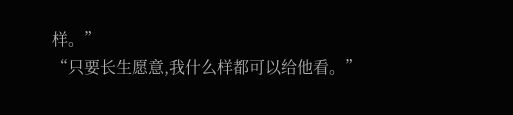样。”
“只要长生愿意,我什么样都可以给他看。”